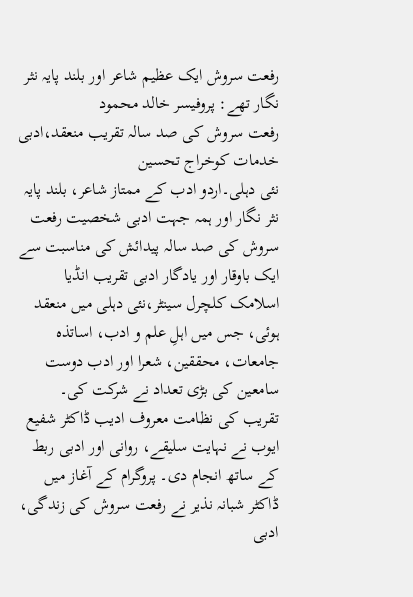رفعت سروش ایک عظیم شاعر اور بلند پایہ نثر نگار تھے: پروفیسر خالد محمود
رفعت سروش کی صد سالہ تقریب منعقد،ادبی خدمات کوخراج تحسین
نئی دہلی۔اردو ادب کے ممتاز شاعر، بلند پایہ نثر نگار اور ہمہ جہت ادبی شخصیت رفعت سروش کی صد سالہ پیدائش کی مناسبت سے ایک باوقار اور یادگار ادبی تقریب انڈیا اسلامک کلچرل سینٹر،نئی دہلی میں منعقد ہوئی، جس میں اہلِ علم و ادب، اساتذہ جامعات، محققین، شعرا اور ادب دوست سامعین کی بڑی تعداد نے شرکت کی۔
تقریب کی نظامت معروف ادیب ڈاکٹر شفیع ایوب نے نہایت سلیقے، روانی اور ادبی ربط کے ساتھ انجام دی۔ پروگرام کے آغاز میں ڈاکٹر شبانہ نذیر نے رفعت سروش کی زندگی، ادبی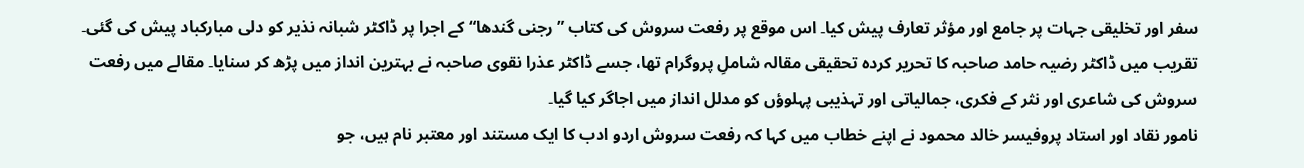سفر اور تخلیقی جہات پر جامع اور مؤثر تعارف پیش کیا۔ اس موقع پر رفعت سروش کی کتاب ”رجنی گندھا“ کے اجرا پر ڈاکٹر شبانہ نذیر کو دلی مبارکباد پیش کی گئی۔
تقریب میں ڈاکٹر رضیہ حامد صاحبہ کا تحریر کردہ تحقیقی مقالہ شاملِ پروگرام تھا، جسے ڈاکٹر عذرا نقوی صاحبہ نے بہترین انداز میں پڑھ کر سنایا۔ مقالے میں رفعت سروش کی شاعری اور نثر کے فکری، جمالیاتی اور تہذیبی پہلوؤں کو مدلل انداز میں اجاگر کیا گیا۔
نامور نقاد اور استاد پروفیسر خالد محمود نے اپنے خطاب میں کہا کہ رفعت سروش اردو ادب کا ایک مستند اور معتبر نام ہیں، جو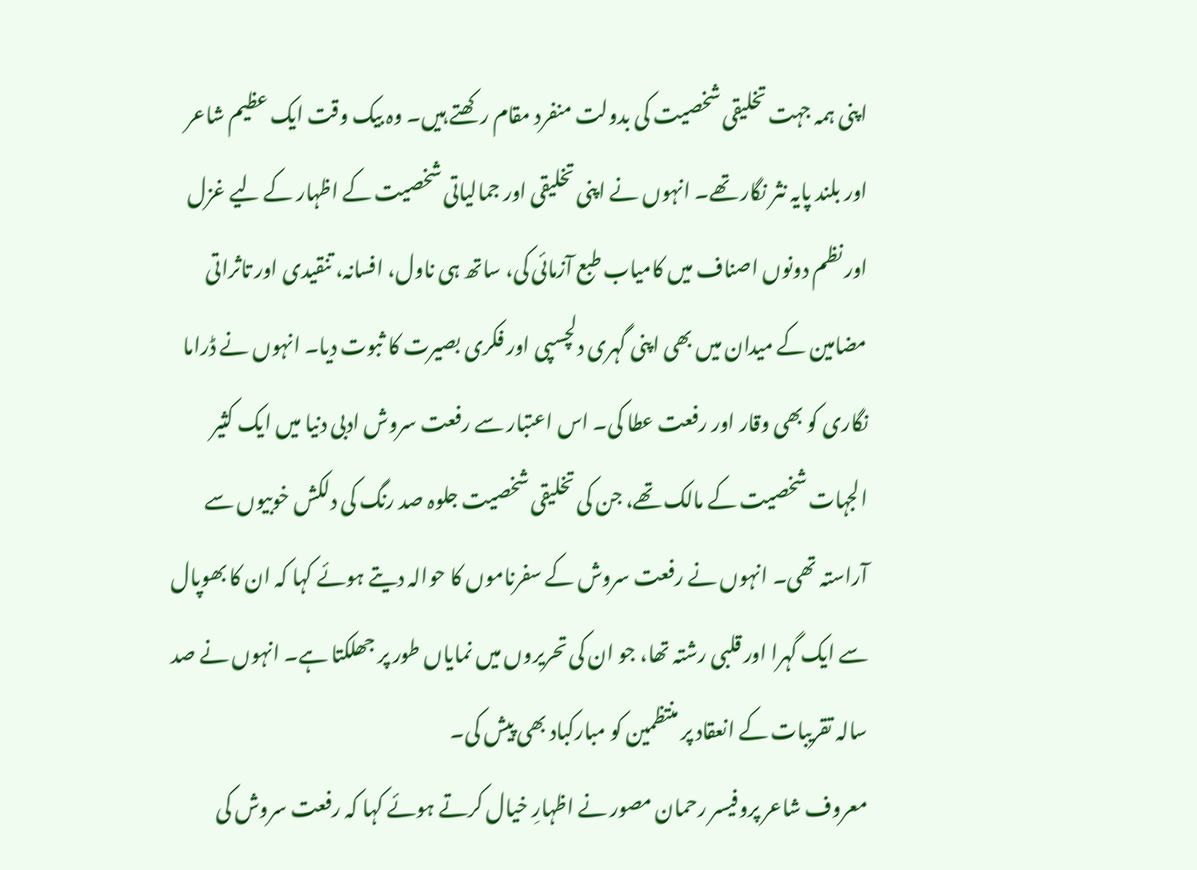اپنی ہمہ جہت تخلیقی شخصیت کی بدولت منفرد مقام رکھتے ہیں۔ وہ بیک وقت ایک عظیم شاعر اور بلند پایہ نثر نگار تھے۔ انہوں نے اپنی تخلیقی اور جمالیاتی شخصیت کے اظہار کے لیے غزل اور نظم دونوں اصناف میں کامیاب طبع آزمائی کی، ساتھ ہی ناول، افسانہ، تنقیدی اور تاثراتی مضامین کے میدان میں بھی اپنی گہری دلچسپی اور فکری بصیرت کا ثبوت دیا۔ انہوں نے ڈراما نگاری کو بھی وقار اور رفعت عطا کی۔ اس اعتبار سے رفعت سروش ادبی دنیا میں ایک کثیر الجہات شخصیت کے مالک تھے، جن کی تخلیقی شخصیت جلوہ صد رنگ کی دلکش خوبیوں سے آراستہ تھی۔ انہوں نے رفعت سروش کے سفرناموں کا حوالہ دیتے ہوئے کہا کہ ان کا بھوپال سے ایک گہرا اور قلبی رشتہ تھا، جو ان کی تحریروں میں نمایاں طور پر جھلکتا ہے۔ انہوں نے صد سالہ تقریبات کے انعقاد پر منتظمین کو مبارکباد بھی پیش کی۔
معروف شاعر پروفیسر رحمان مصور نے اظہارِ خیال کرتے ہوئے کہا کہ رفعت سروش کی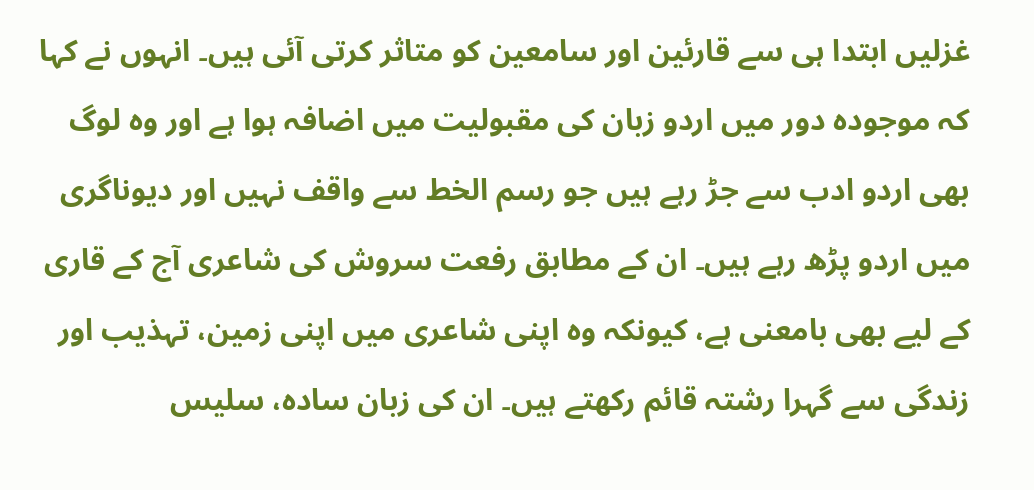غزلیں ابتدا ہی سے قارئین اور سامعین کو متاثر کرتی آئی ہیں۔ انہوں نے کہا کہ موجودہ دور میں اردو زبان کی مقبولیت میں اضافہ ہوا ہے اور وہ لوگ بھی اردو ادب سے جڑ رہے ہیں جو رسم الخط سے واقف نہیں اور دیوناگری میں اردو پڑھ رہے ہیں۔ ان کے مطابق رفعت سروش کی شاعری آج کے قاری کے لیے بھی بامعنی ہے، کیونکہ وہ اپنی شاعری میں اپنی زمین، تہذیب اور زندگی سے گہرا رشتہ قائم رکھتے ہیں۔ ان کی زبان سادہ، سلیس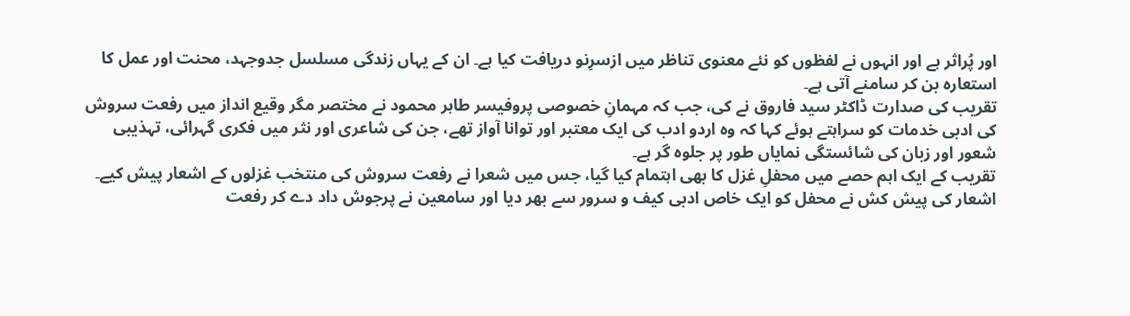اور پُراثر ہے اور انہوں نے لفظوں کو نئے معنوی تناظر میں ازسرِنو دریافت کیا ہے۔ ان کے یہاں زندگی مسلسل جدوجہد، محنت اور عمل کا استعارہ بن کر سامنے آتی ہے۔
تقریب کی صدارت ڈاکٹر سید فاروق نے کی، جب کہ مہمانِ خصوصی پروفیسر طاہر محمود نے مختصر مگر وقیع انداز میں رفعت سروش کی ادبی خدمات کو سراہتے ہوئے کہا کہ وہ اردو ادب کی ایک معتبر اور توانا آواز تھے، جن کی شاعری اور نثر میں فکری گہرائی، تہذیبی شعور اور زبان کی شائستگی نمایاں طور پر جلوہ گر ہے۔
تقریب کے ایک اہم حصے میں محفلِ غزل کا بھی اہتمام کیا گیا، جس میں شعرا نے رفعت سروش کی منتخب غزلوں کے اشعار پیش کیے۔ اشعار کی پیش کش نے محفل کو ایک خاص ادبی کیف و سرور سے بھر دیا اور سامعین نے پرجوش داد دے کر رفعت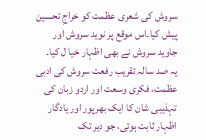سروش کی شعری عظمت کو خراجِ تحسین پیش کیا۔اس موقع پر نوید سروش اور جاوید سروش نے بھی اظہار خیا ل کیا۔
یہ صد سالہ تقریب رفعت سروش کی ادبی عظمت، فکری وسعت اور اردو زبان کی تہذیبی شان کا ایک بھرپور اور یادگار اظہار ثابت ہوئی، جو دیر تک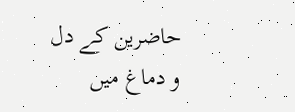حاضرین کے دل و دماغ میں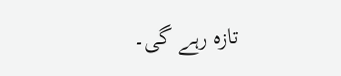تازہ رہے گی۔